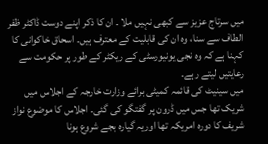میں سرتاج عزیز سے کبھی نہیں ملا ۔ ان کا ذکر اپنے دوست ڈاکٹر ظفر الطاف سے سنا، وہ ان کی قابلیت کے معترف ہیں۔ اسحاق خاکوانی کا کہنا ہے کہ وہ نجی یونیورسٹی کے ریکٹر کے طور پر حکومت سے رعایتیں لیتے رہے۔
میں سینیٹ کی قائمہ کمیٹی برائے وزارت خارجہ کے اجلاس میں شریک تھا جس میں ڈرون پر گفتگو کی گئی۔ اجلاس کا موضوع نواز شریف کا دورہ امریکہ تھا اوریہ گیارہ بجے شروع ہونا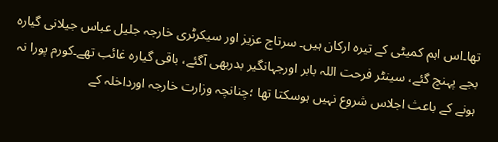تھا۔اس اہم کمیٹی کے تیرہ ارکان ہیں۔ سرتاج عزیز اور سیکرٹری خارجہ جلیل عباس جیلانی گیارہ بجے پہنچ گئے، سینٹر فرحت اللہ بابر اورجہانگیر بدربھی آگئے، باقی گیارہ غائب تھے۔کورم پورا نہ ہونے کے باعث اجلاس شروع نہیں ہوسکتا تھا ؛چنانچہ وزارت خارجہ اورداخلہ کے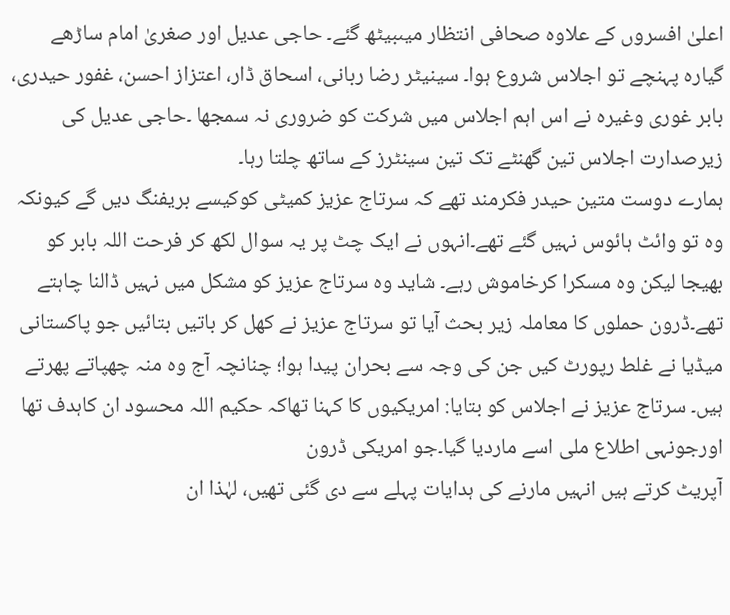اعلیٰ افسروں کے علاوہ صحافی انتظار میںبیٹھ گئے۔ حاجی عدیل اور صغریٰ امام ساڑھے گیارہ پہنچے تو اجلاس شروع ہوا۔ سینیٹر رضا ربانی، اسحاق ڈار، اعتزاز احسن، غفور حیدری، بابر غوری وغیرہ نے اس اہم اجلاس میں شرکت کو ضروری نہ سمجھا ۔حاجی عدیل کی زیرصدارت اجلاس تین گھنٹے تک تین سینٹرز کے ساتھ چلتا رہا۔
ہمارے دوست متین حیدر فکرمند تھے کہ سرتاج عزیز کمیٹی کوکیسے بریفنگ دیں گے کیونکہ وہ تو وائٹ ہائوس نہیں گئے تھے۔انہوں نے ایک چٹ پر یہ سوال لکھ کر فرحت اللہ بابر کو بھیجا لیکن وہ مسکرا کرخاموش رہے۔ شاید وہ سرتاج عزیز کو مشکل میں نہیں ڈالنا چاہتے تھے۔ڈرون حملوں کا معاملہ زیر بحث آیا تو سرتاج عزیز نے کھل کر باتیں بتائیں جو پاکستانی میڈیا نے غلط رپورٹ کیں جن کی وجہ سے بحران پیدا ہوا؛ چنانچہ آج وہ منہ چھپاتے پھرتے ہیں۔ سرتاج عزیز نے اجلاس کو بتایا: امریکیوں کا کہنا تھاکہ حکیم اللہ محسود ان کاہدف تھا اورجونہی اطلاع ملی اسے ماردیا گیا۔جو امریکی ڈرون
آپریٹ کرتے ہیں انہیں مارنے کی ہدایات پہلے سے دی گئی تھیں، لہٰذا ان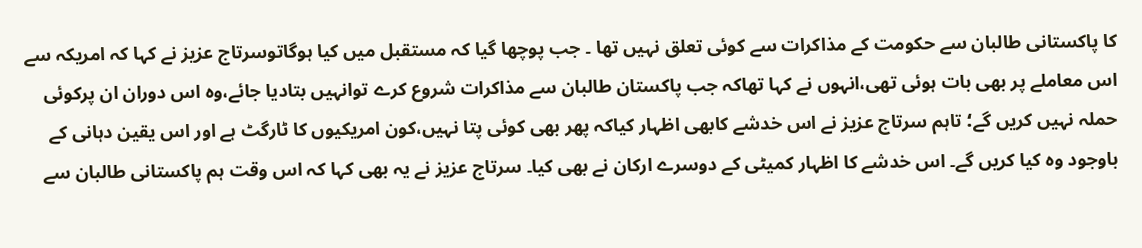کا پاکستانی طالبان سے حکومت کے مذاکرات سے کوئی تعلق نہیں تھا ۔ جب پوچھا گیا کہ مستقبل میں کیا ہوگاتوسرتاج عزیز نے کہا کہ امریکہ سے اس معاملے پر بھی بات ہوئی تھی،انہوں نے کہا تھاکہ جب پاکستان طالبان سے مذاکرات شروع کرے توانہیں بتادیا جائے،وہ اس دوران ان پرکوئی حملہ نہیں کریں گے؛ تاہم سرتاج عزیز نے اس خدشے کابھی اظہار کیاکہ پھر بھی کوئی پتا نہیں،کون امریکیوں کا ٹارگٹ ہے اور اس یقین دہانی کے باوجود وہ کیا کریں گے۔ اس خدشے کا اظہار کمیٹی کے دوسرے ارکان نے بھی کیا۔ سرتاج عزیز نے یہ بھی کہا کہ اس وقت ہم پاکستانی طالبان سے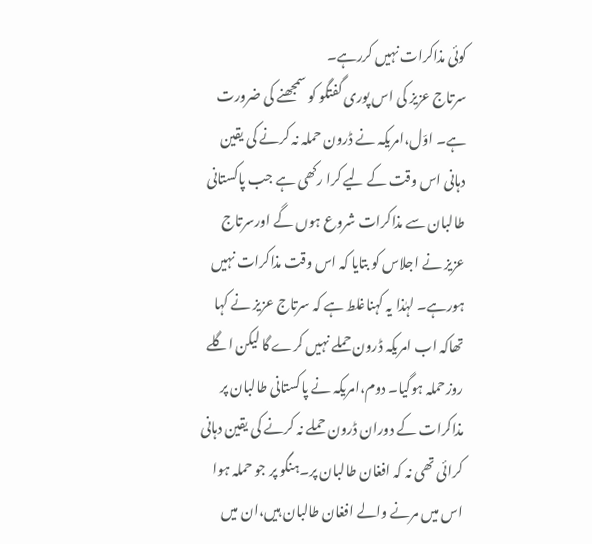کوئی مذاکرات نہیں کررہے۔
سرتاج عزیز کی اس پوری گفتگو کو سمجھنے کی ضرورت ہے۔ اوّل،امریکہ نے ڈرون حملہ نہ کرنے کی یقین دہانی اس وقت کے لیے کرا رکھی ہے جب پاکستانی طالبان سے مذاکرات شروع ہوں گے اورسرتاج عزیز نے اجلاس کو بتایا کہ اس وقت مذاکرات نہیں ہورہے۔ لہٰذا یہ کہناغلط ہے کہ سرتاج عزیز نے کہا تھاکہ اب امریکہ ڈرون حملے نہیں کرے گا لیکن اگلے روزحملہ ہوگیا۔ دوم،امریکہ نے پاکستانی طالبان پر مذاکرات کے دوران ڈرون حملے نہ کرنے کی یقین دہانی کرائی تھی نہ کہ افغان طالبان پر۔ہنگو پر جو حملہ ہوا اس میں مرنے والے افغان طالبان ہیں،ان میں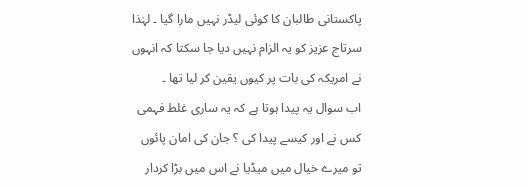پاکستانی طالبان کا کوئی لیڈر نہیں مارا گیا ۔ لہٰذا سرتاج عزیز کو یہ الزام نہیں دیا جا سکتا کہ انہوں نے امریکہ کی بات پر کیوں یقین کر لیا تھا ۔
اب سوال یہ پیدا ہوتا ہے کہ یہ ساری غلط فہمی کس نے اور کیسے پیدا کی ؟ جان کی امان پائوں تو میرے خیال میں میڈیا نے اس میں بڑا کردار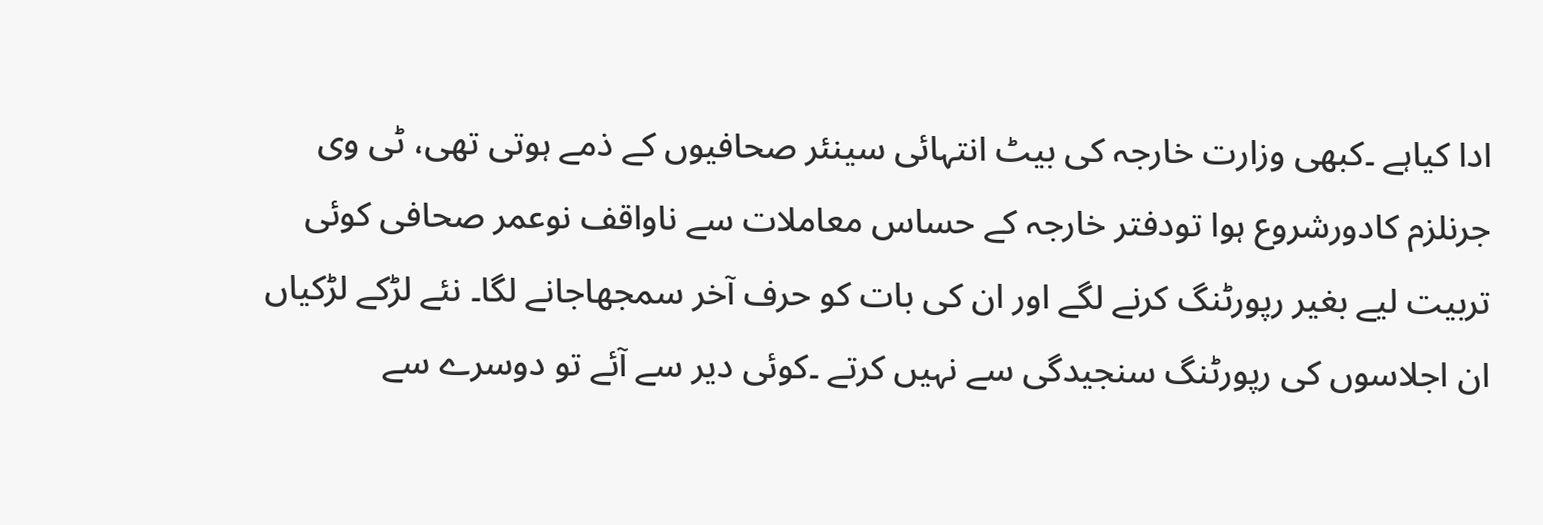ادا کیاہے ۔کبھی وزارت خارجہ کی بیٹ انتہائی سینئر صحافیوں کے ذمے ہوتی تھی، ٹی وی جرنلزم کادورشروع ہوا تودفتر خارجہ کے حساس معاملات سے ناواقف نوعمر صحافی کوئی تربیت لیے بغیر رپورٹنگ کرنے لگے اور ان کی بات کو حرف آخر سمجھاجانے لگا۔ نئے لڑکے لڑکیاں ان اجلاسوں کی رپورٹنگ سنجیدگی سے نہیں کرتے ۔کوئی دیر سے آئے تو دوسرے سے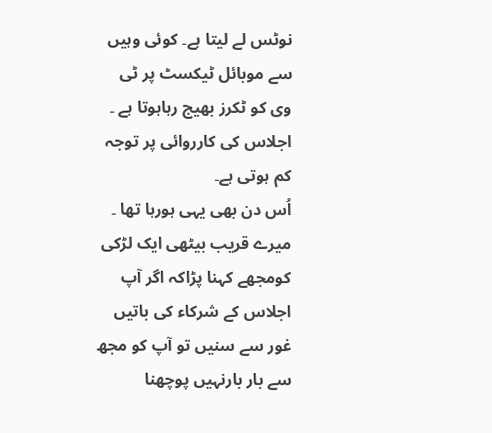نوٹس لے لیتا ہے۔ کوئی وہیں سے موبائل ٹیکسٹ پر ٹی وی کو ٹکرز بھیج رہاہوتا ہے ۔ اجلاس کی کارروائی پر توجہ کم ہوتی ہے۔
اُس دن بھی یہی ہورہا تھا ۔ میرے قریب بیٹھی ایک لڑکی کومجھے کہنا پڑاکہ اگر آپ اجلاس کے شرکاء کی باتیں غور سے سنیں تو آپ کو مجھ سے بار بارنہیں پوچھنا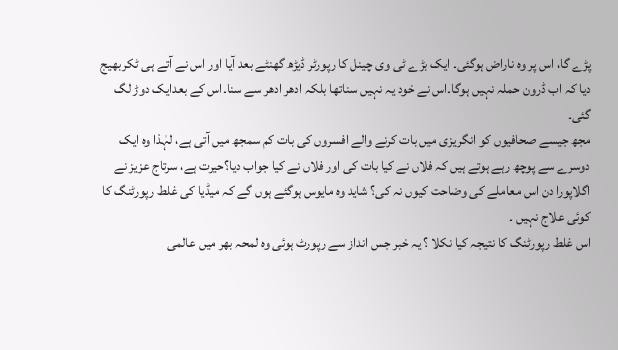پڑے گا، اس پر وہ ناراض ہوگئی۔ ایک بڑے ٹی وی چینل کا رپورٹر ڈیڑھ گھنٹے بعد آیا اور اس نے آتے ہی ٹکربھیج دیا کہ اب ڈرون حملہ نہیں ہوگا۔اس نے خود یہ نہیں سناتھا بلکہ ادھر ادھر سے سنا۔اس کے بعدایک دوڑ لگ گئی۔
مجھ جیسے صحافیوں کو انگریزی میں بات کرنے والے افسروں کی بات کم سمجھ میں آتی ہے، لہٰذا وہ ایک دوسرے سے پوچھ رہے ہوتے ہیں کہ فلاں نے کیا بات کی اور فلاں نے کیا جواب دیا؟حیرت ہے، سرتاج عزیز نے اگلاپورا دن اس معاملے کی وضاحت کیوں نہ کی؟ شاید وہ مایوس ہوگئے ہوں گے کہ میڈیا کی غلط رپورٹنگ کا کوئی علاج نہیں ۔
اس غلط رپورٹنگ کا نتیجہ کیا نکلا ؟ یہ خبر جس انداز سے رپورٹ ہوئی وہ لمحہ بھر میں عالمی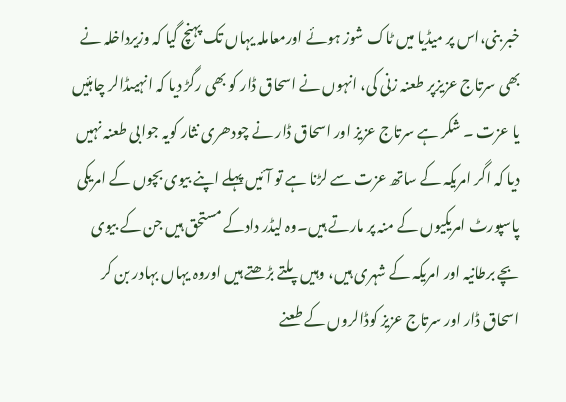خبر بنی،اس پر میڈیا میں ٹاک شوز ہوئے اورمعاملہ یہاں تک پہنچ گیا کہ وزیرداخلہ نے بھی سرتاج عزیزپر طعنہ زنی کی، انہوں نے اسحاق ڈار کو بھی رگڑ دیا کہ انہیںڈالر چاہئیں یا عزت ۔ شکر ہے سرتاج عزیز اور اسحاق ڈار نے چودھری نثار کویہ جوابی طعنہ نہیں دیا کہ اگر امریکہ کے ساتھ عزت سے لڑنا ہے تو آئیں پہلے اپنے بیوی بچوں کے امریکی پاسپورٹ امریکیوں کے منہ پر مارتے ہیں۔وہ لیڈر دادکے مستحق ہیں جن کے بیوی بچے برطانیہ اور امریکہ کے شہری ہیں، وہیں پلتے بڑھتے ہیں اوروہ یہاں بہادر بن کر اسحاق ڈار اور سرتاج عزیز کوڈالروں کے طعنے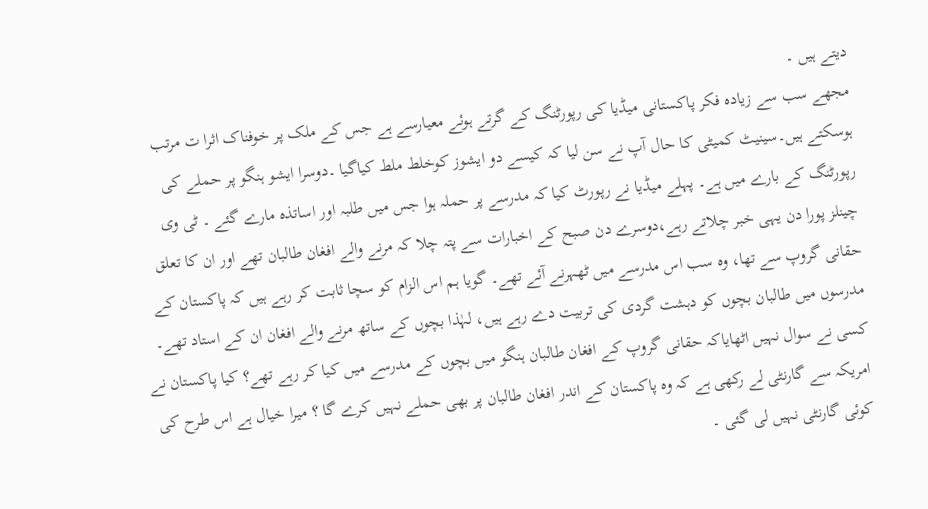دیتے ہیں ۔
مجھے سب سے زیادہ فکر پاکستانی میڈیا کی رپورٹنگ کے گرتے ہوئے معیارسے ہے جس کے ملک پر خوفناک اثرا ت مرتب ہوسکتے ہیں۔سینیٹ کمیٹی کا حال آپ نے سن لیا کہ کیسے دو ایشوز کوخلط ملط کیاگیا ۔دوسرا ایشو ہنگو پر حملے کی رپورٹنگ کے بارے میں ہے۔ پہلے میڈیا نے رپورٹ کیا کہ مدرسے پر حملہ ہوا جس میں طلبہ اور اساتذہ مارے گئے ۔ ٹی وی چینلز پورا دن یہی خبر چلاتے رہے،دوسرے دن صبح کے اخبارات سے پتہ چلا کہ مرنے والے افغان طالبان تھے اور ان کا تعلق حقانی گروپ سے تھا، وہ سب اس مدرسے میں ٹھہرنے آئے تھے۔ گویا ہم اس الزام کو سچا ثابت کر رہے ہیں کہ پاکستان کے مدرسوں میں طالبان بچوں کو دہشت گردی کی تربیت دے رہے ہیں، لہٰذا بچوں کے ساتھ مرنے والے افغان ان کے استاد تھے۔ کسی نے سوال نہیں اٹھایاکہ حقانی گروپ کے افغان طالبان ہنگو میں بچوں کے مدرسے میں کیا کر رہے تھے؟ کیا پاکستان نے امریکہ سے گارنٹی لے رکھی ہے کہ وہ پاکستان کے اندر افغان طالبان پر بھی حملے نہیں کرے گا ؟ میرا خیال ہے اس طرح کی کوئی گارنٹی نہیں لی گئی ۔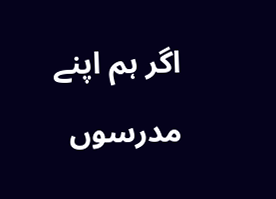اگر ہم اپنے مدرسوں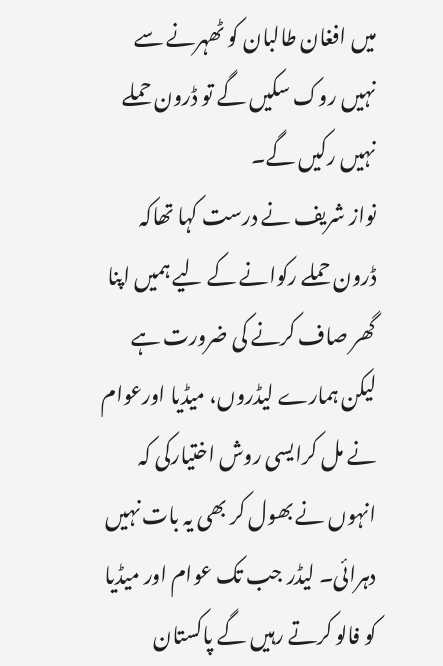میں افغان طالبان کو ٹھہرنے سے نہیں روک سکیں گے تو ڈرون حملے نہیں رکیں گے۔
نواز شریف نے درست کہا تھاکہ ڈرون حملے رکوانے کے لیے ہمیں اپنا گھر صاف کرنے کی ضرورت ہے لیکن ہمارے لیڈروں، میڈیا اورعوام نے مل کرایسی روش اختیارکی کہ انہوں نے بھول کر بھی یہ بات نہیں دہرائی۔ لیڈر جب تک عوام اور میڈیا کو فالو کرتے رہیں گے پاکستان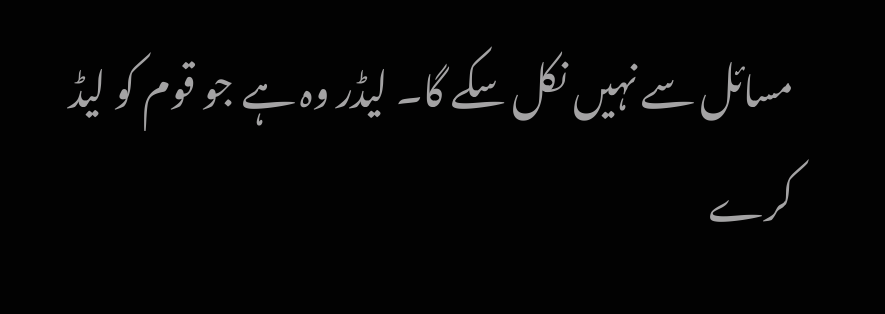مسائل سے نہیں نکل سکے گا۔ لیڈر وہ ہے جو قوم کو لیڈ کرے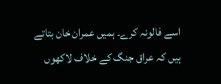اسے فالونہ کرے۔ ہمیں عمران خان بتاتے ہیں کہ عراق جنگ کے خلاف لاکھوں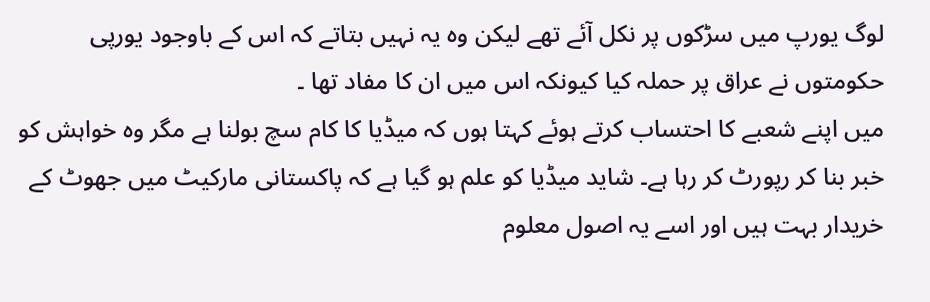لوگ یورپ میں سڑکوں پر نکل آئے تھے لیکن وہ یہ نہیں بتاتے کہ اس کے باوجود یورپی حکومتوں نے عراق پر حملہ کیا کیونکہ اس میں ان کا مفاد تھا ۔
میں اپنے شعبے کا احتساب کرتے ہوئے کہتا ہوں کہ میڈیا کا کام سچ بولنا ہے مگر وہ خواہش کو خبر بنا کر رپورٹ کر رہا ہے۔ شاید میڈیا کو علم ہو گیا ہے کہ پاکستانی مارکیٹ میں جھوٹ کے خریدار بہت ہیں اور اسے یہ اصول معلوم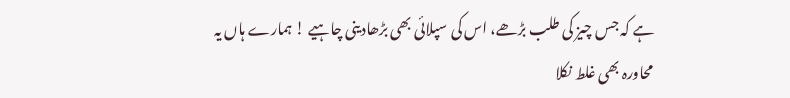ہے کہ جس چیز کی طلب بڑھے، اس کی سپلائی بھی بڑھادینی چاہیے ! ہمارے ہاں یہ محاورہ بھی غلط نکلا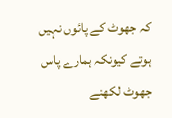کہ جھوٹ کے پائوں نہیں ہوتے کیونکہ ہمارے پاس جھوٹ لکھنے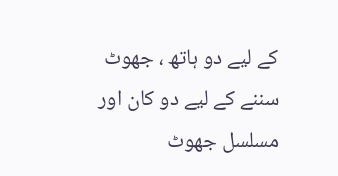کے لیے دو ہاتھ ، جھوٹ سننے کے لیے دو کان اور مسلسل جھوٹ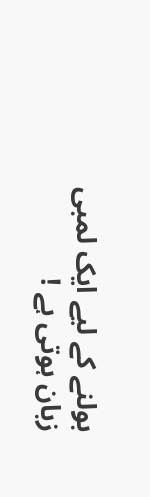بولنے کے لیے ایک لمبی زبان ہوتی ہے !